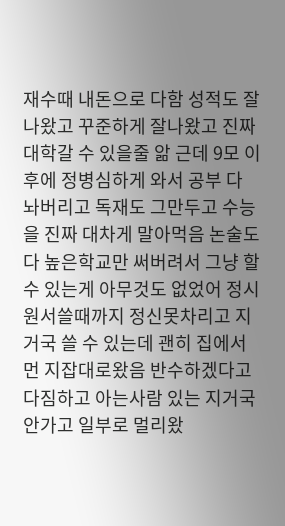재수때 내돈으로 다함 성적도 잘나왔고 꾸준하게 잘나왔고 진짜 대학갈 수 있을줄 앎 근데 9모 이후에 정병심하게 와서 공부 다 놔버리고 독재도 그만두고 수능을 진짜 대차게 말아먹음 논술도 다 높은학교만 써버려서 그냥 할 수 있는게 아무것도 없었어 정시원서쓸때까지 정신못차리고 지거국 쓸 수 있는데 괜히 집에서 먼 지잡대로왔음 반수하겠다고 다짐하고 아는사람 있는 지거국안가고 일부로 멀리왔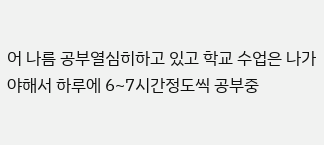어 나름 공부열심히하고 있고 학교 수업은 나가야해서 하루에 6~7시간정도씩 공부중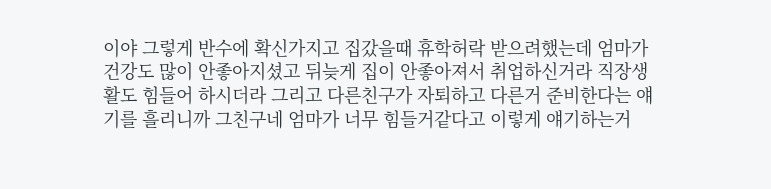이야 그렇게 반수에 확신가지고 집갔을때 휴학허락 받으려했는데 엄마가 건강도 많이 안좋아지셨고 뒤늦게 집이 안좋아져서 취업하신거라 직장생활도 힘들어 하시더라 그리고 다른친구가 자퇴하고 다른거 준비한다는 얘기를 흘리니까 그친구네 엄마가 너무 힘들거같다고 이렇게 얘기하는거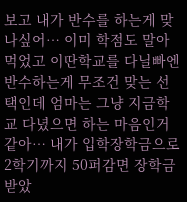보고 내가 반수를 하는게 맞나싶어… 이미 학점도 말아먹었고 이딴학교를 다닐빠엔 반수하는게 무조건 맞는 선택인데 엄마는 그냥 지금학교 다녔으면 하는 마음인거같아… 내가 입학장학금으로 2학기까지 50퍼감면 장학금 받았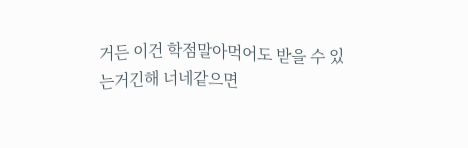거든 이건 학점말아먹어도 받을 수 있는거긴해 너네같으면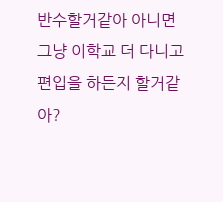반수할거같아 아니면 그냥 이학교 더 다니고 편입을 하든지 할거같아?